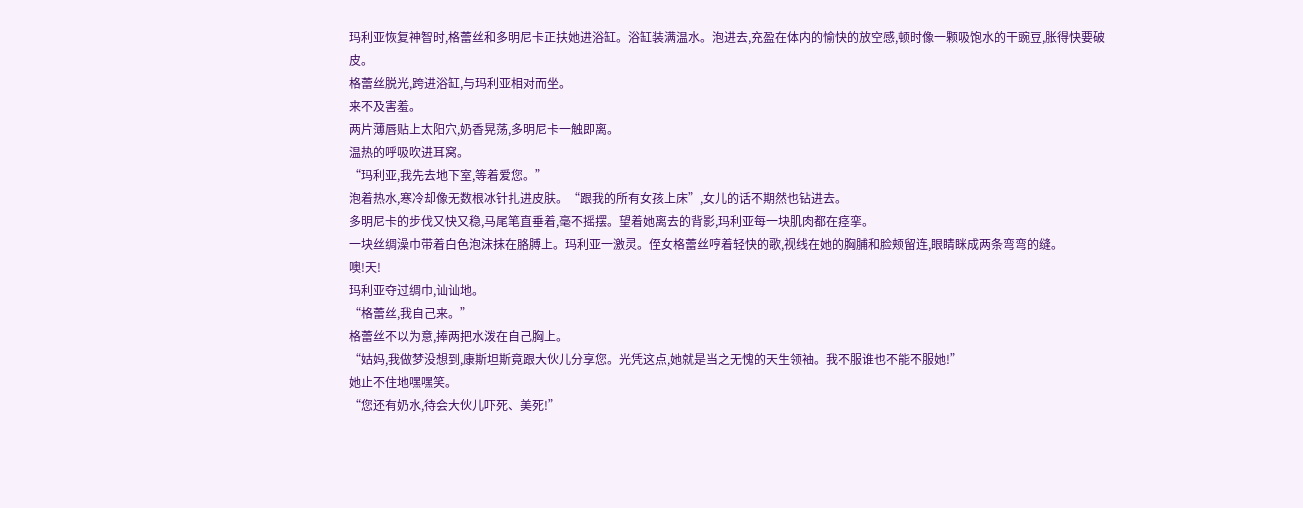玛利亚恢复神智时,格蕾丝和多明尼卡正扶她进浴缸。浴缸装满温水。泡进去,充盈在体内的愉快的放空感,顿时像一颗吸饱水的干豌豆,胀得快要破皮。
格蕾丝脱光,跨进浴缸,与玛利亚相对而坐。
来不及害羞。
两片薄唇贴上太阳穴,奶香晃荡,多明尼卡一触即离。
温热的呼吸吹进耳窝。
“玛利亚,我先去地下室,等着爱您。”
泡着热水,寒冷却像无数根冰针扎进皮肤。“跟我的所有女孩上床”,女儿的话不期然也钻进去。
多明尼卡的步伐又快又稳,马尾笔直垂着,毫不摇摆。望着她离去的背影,玛利亚每一块肌肉都在痉挛。
一块丝绸澡巾带着白色泡沫抹在胳膊上。玛利亚一激灵。侄女格蕾丝哼着轻快的歌,视线在她的胸脯和脸颊留连,眼睛眯成两条弯弯的缝。
噢!天!
玛利亚夺过绸巾,讪讪地。
“格蕾丝,我自己来。”
格蕾丝不以为意,捧两把水泼在自己胸上。
“姑妈,我做梦没想到,康斯坦斯竟跟大伙儿分享您。光凭这点,她就是当之无愧的天生领袖。我不服谁也不能不服她!”
她止不住地嘿嘿笑。
“您还有奶水,待会大伙儿吓死、美死!”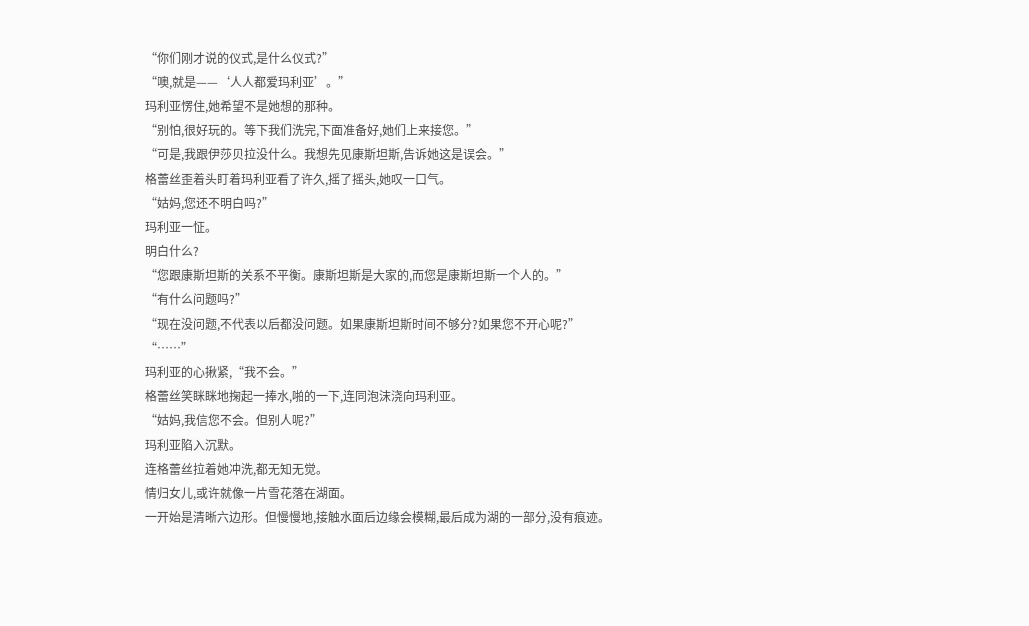“你们刚才说的仪式,是什么仪式?”
“噢,就是——‘人人都爱玛利亚’。”
玛利亚愣住,她希望不是她想的那种。
“别怕,很好玩的。等下我们洗完,下面准备好,她们上来接您。”
“可是,我跟伊莎贝拉没什么。我想先见康斯坦斯,告诉她这是误会。”
格蕾丝歪着头盯着玛利亚看了许久,摇了摇头,她叹一口气。
“姑妈,您还不明白吗?”
玛利亚一怔。
明白什么?
“您跟康斯坦斯的关系不平衡。康斯坦斯是大家的,而您是康斯坦斯一个人的。”
“有什么问题吗?”
“现在没问题,不代表以后都没问题。如果康斯坦斯时间不够分?如果您不开心呢?”
“……”
玛利亚的心揪紧,“我不会。”
格蕾丝笑眯眯地掬起一捧水,啪的一下,连同泡沫浇向玛利亚。
“姑妈,我信您不会。但别人呢?”
玛利亚陷入沉默。
连格蕾丝拉着她冲洗,都无知无觉。
情归女儿,或许就像一片雪花落在湖面。
一开始是清晰六边形。但慢慢地,接触水面后边缘会模糊,最后成为湖的一部分,没有痕迹。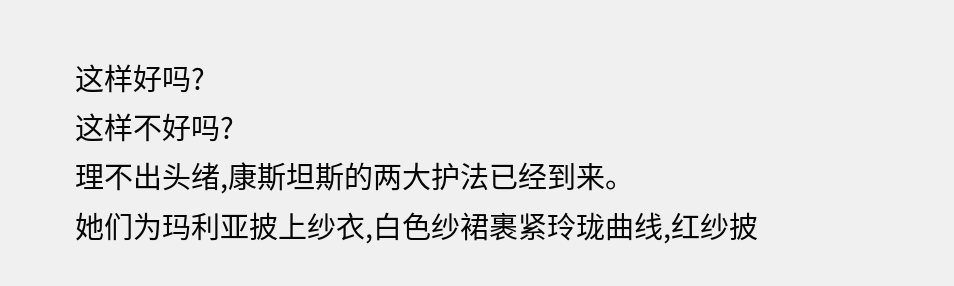这样好吗?
这样不好吗?
理不出头绪,康斯坦斯的两大护法已经到来。
她们为玛利亚披上纱衣,白色纱裙裹紧玲珑曲线,红纱披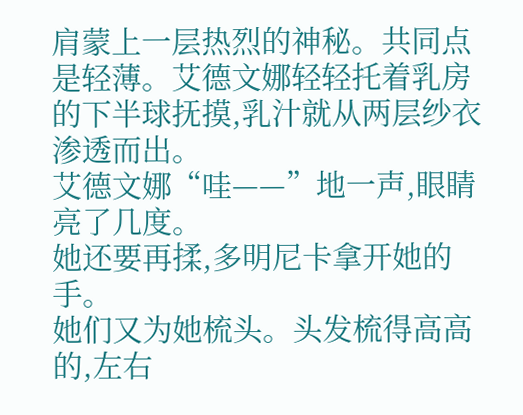肩蒙上一层热烈的神秘。共同点是轻薄。艾德文娜轻轻托着乳房的下半球抚摸,乳汁就从两层纱衣渗透而出。
艾德文娜“哇——”地一声,眼睛亮了几度。
她还要再揉,多明尼卡拿开她的手。
她们又为她梳头。头发梳得高高的,左右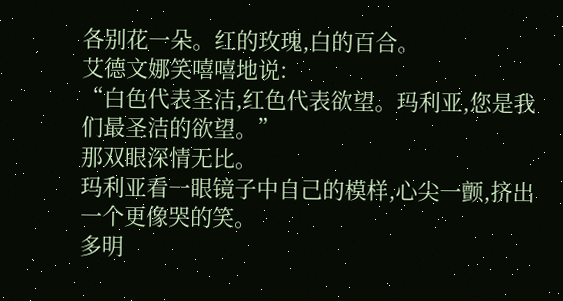各别花一朵。红的玫瑰,白的百合。
艾德文娜笑嘻嘻地说:
“白色代表圣洁,红色代表欲望。玛利亚,您是我们最圣洁的欲望。”
那双眼深情无比。
玛利亚看一眼镜子中自己的模样,心尖一颤,挤出一个更像哭的笑。
多明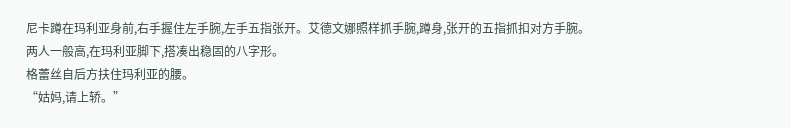尼卡蹲在玛利亚身前,右手握住左手腕,左手五指张开。艾德文娜照样抓手腕,蹲身,张开的五指抓扣对方手腕。
两人一般高,在玛利亚脚下,搭凑出稳固的八字形。
格蕾丝自后方扶住玛利亚的腰。
“姑妈,请上轿。”